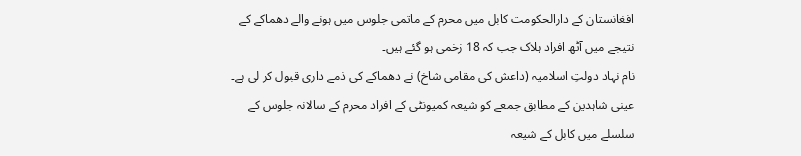افغانستان کے دارالحکومت کابل میں محرم کے ماتمی جلوس میں ہونے والے دھماکے کے نتیجے میں آٹھ افراد ہلاک جب کہ 18 زخمی ہو گئے ہیں۔
نام نہاد دولتِ اسلامیہ (داعش کی مقامی شاخ) نے دھماکے کی ذمے داری قبول کر لی ہے۔
عینی شاہدین کے مطابق جمعے کو شیعہ کمیونٹی کے افراد محرم کے سالانہ جلوس کے سلسلے میں کابل کے شیعہ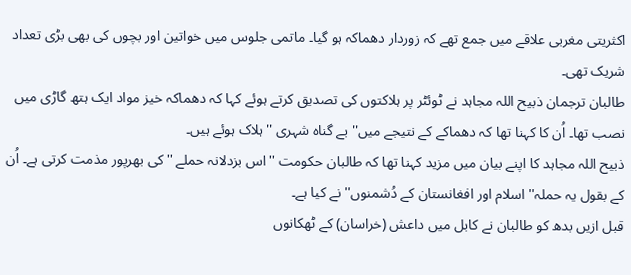اکثریتی مغربی علاقے میں جمع تھے کہ زوردار دھماکہ ہو گیا۔ ماتمی جلوس میں خواتین اور بچوں کی بھی بڑی تعداد شریک تھی۔
طالبان ترجمان ذبیح اللہ مجاہد نے ٹوئٹر پر ہلاکتوں کی تصدیق کرتے ہوئے کہا کہ دھماکہ خیز مواد ایک ہتھ گاڑی میں نصب تھا۔ اُن کا کہنا تھا کہ دھماکے کے نتیجے میں'' بے گناہ شہری ''ہلاک ہوئے ہیں۔
ذبیح اللہ مجاہد کا اپنے بیان میں مزید کہنا تھا کہ طالبان حکومت ''اس بزدلانہ حملے ''کی بھرپور مذمت کرتی ہے۔ اُن کے بقول یہ حملہ'' اسلام اور افغانستان کے دُشمنوں'' نے کیا ہے۔
قبل ازیں بدھ کو طالبان نے کابل میں داعش (خراسان) کے ٹھکانوں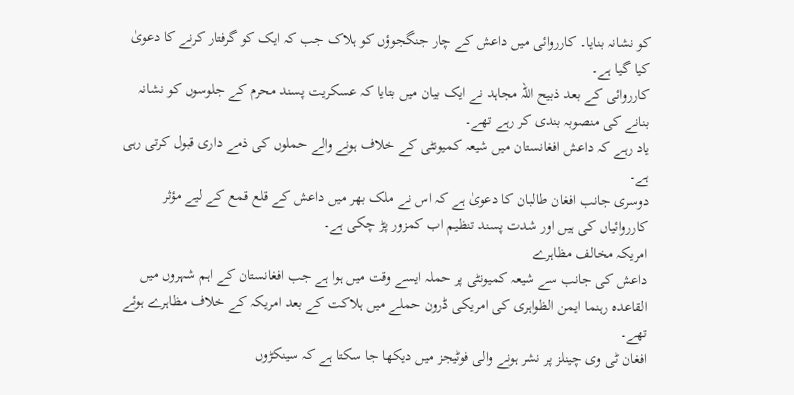کو نشانہ بنایا۔ کارروائی میں داعش کے چار جنگجوؤں کو ہلاک جب کہ ایک کو گرفتار کرنے کا دعویٰ کیا گیا ہے۔
کارروائی کے بعد ذبیح اللہ مجاہد نے ایک بیان میں بتایا کہ عسکریت پسند محرم کے جلوسوں کو نشانہ بنانے کی منصوبہ بندی کر رہے تھے۔
یاد رہے کہ داعش افغانستان میں شیعہ کمیونٹی کے خلاف ہونے والے حملوں کی ذمے داری قبول کرتی رہی ہے۔
دوسری جانب افغان طالبان کا دعویٰ ہے کہ اس نے ملک بھر میں داعش کے قلع قمع کے لیے مؤثر کارروائیاں کی ہیں اور شدت پسند تنظیم اب کمزور پڑ چکی ہے۔
امریکہ مخالف مظاہرے
داعش کی جانب سے شیعہ کمیونٹی پر حملہ ایسے وقت میں ہوا ہے جب افغانستان کے اہم شہروں میں القاعدہ رہنما ایمن الظواہری کی امریکی ڈرون حملے میں ہلاکت کے بعد امریکہ کے خلاف مظاہرے ہوئے تھے۔
افغان ٹی وی چینلز پر نشر ہونے والی فوٹیجز میں دیکھا جا سکتا ہے کہ سینکڑوں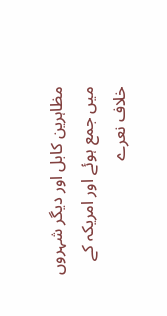مظاہرین کابل اور دیگر شہروں میں جمع ہوئے اور امریکہ کے خلاف نعرے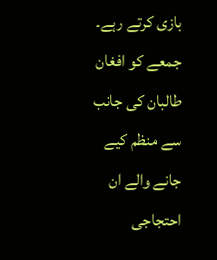بازی کرتے رہے۔
جمعے کو افغان طالبان کی جانب سے منظم کیے جانے والے ان احتجاجی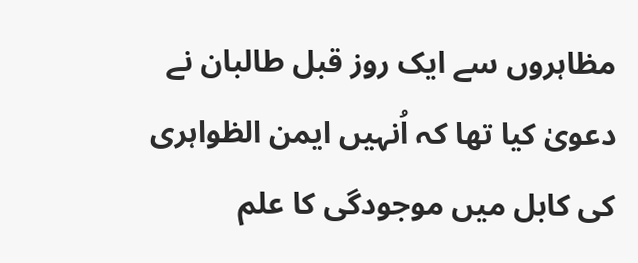مظاہروں سے ایک روز قبل طالبان نے دعویٰ کیا تھا کہ اُنہیں ایمن الظواہری کی کابل میں موجودگی کا علم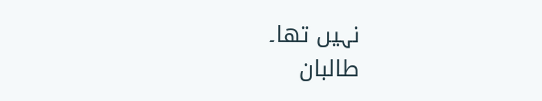نہیں تھا۔
طالبان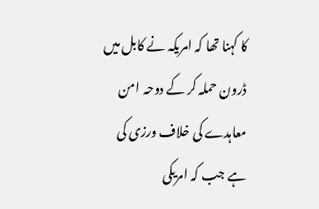کا کہنا تھا کہ امریکہ نے کابل میں ڈرون حملہ کر کے دوحہ امن معاہدے کی خلاف ورزی کی ہے جب کہ امریکی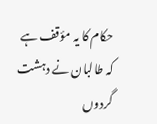حکام کا یہ مؤقف ہے کہ طالبان نے دہشت گردوں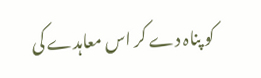کو پناہ دے کر اس معاہدے کی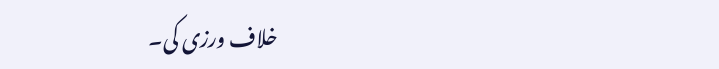خلاف ورزی کی۔